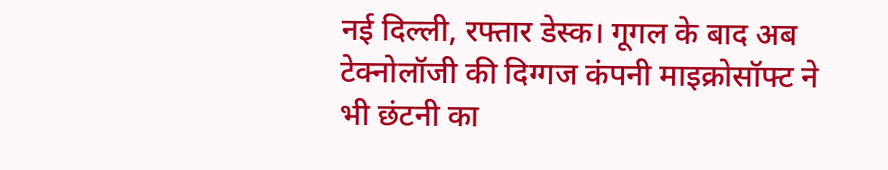नई दिल्ली, रफ्तार डेस्क। गूगल के बाद अब टेक्नोलॉजी की दिग्गज कंपनी माइक्रोसॉफ्ट ने भी छंटनी का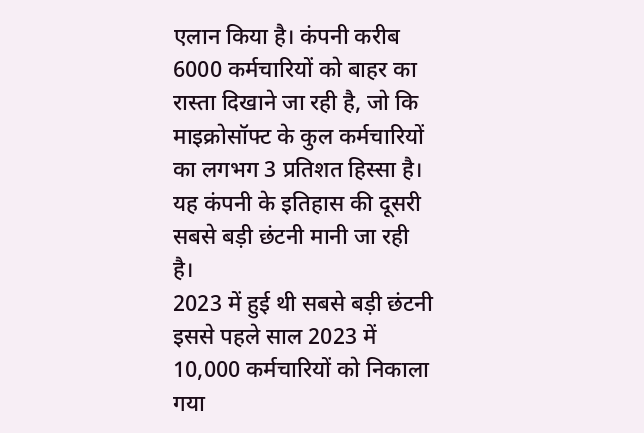एलान किया है। कंपनी करीब 6000 कर्मचारियों को बाहर का रास्ता दिखाने जा रही है, जो कि माइक्रोसॉफ्ट के कुल कर्मचारियों का लगभग 3 प्रतिशत हिस्सा है। यह कंपनी के इतिहास की दूसरी सबसे बड़ी छंटनी मानी जा रही है।
2023 में हुई थी सबसे बड़ी छंटनी
इससे पहले साल 2023 में 10,000 कर्मचारियों को निकाला गया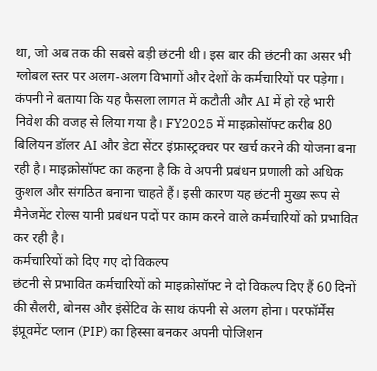था, जो अब तक की सबसे बड़ी छंटनी थी। इस बार की छंटनी का असर भी ग्लोबल स्तर पर अलग-अलग विभागों और देशों के कर्मचारियों पर पड़ेगा। कंपनी ने बताया कि यह फैसला लागत में कटौती और AI में हो रहे भारी निवेश की वजह से लिया गया है। FY2025 में माइक्रोसॉफ्ट करीब 80 बिलियन डॉलर AI और डेटा सेंटर इंफ्रास्ट्रक्चर पर खर्च करने की योजना बना रही है। माइक्रोसॉफ्ट का कहना है कि वे अपनी प्रबंधन प्रणाली को अधिक कुशल और संगठित बनाना चाहते हैं। इसी कारण यह छंटनी मुख्य रूप से मैनेजमेंट रोल्स यानी प्रबंधन पदों पर काम करने वाले कर्मचारियों को प्रभावित कर रही है।
कर्मचारियों को दिए गए दो विकल्प
छंटनी से प्रभावित कर्मचारियों को माइक्रोसॉफ्ट ने दो विकल्प दिए हैं 60 दिनों की सैलरी, बोनस और इंसेंटिव के साथ कंपनी से अलग होना। परफॉर्मेंस इंप्रूवमेंट प्लान (PIP) का हिस्सा बनकर अपनी पोजिशन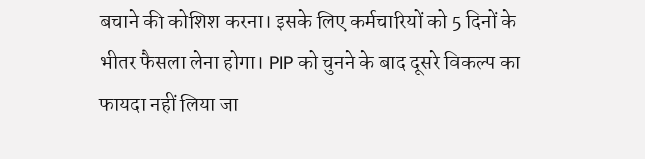बचाने की कोशिश करना। इसके लिए कर्मचारियों को 5 दिनों के भीतर फैसला लेना होगा। PIP को चुनने के बाद दूसरे विकल्प का फायदा नहीं लिया जा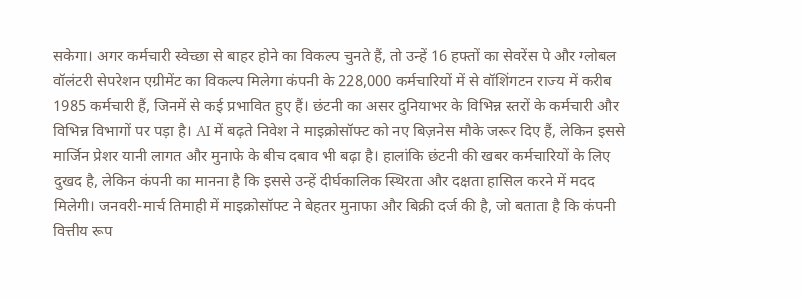सकेगा। अगर कर्मचारी स्वेच्छा से बाहर होने का विकल्प चुनते हैं, तो उन्हें 16 हफ्तों का सेवरेंस पे और ग्लोबल वॉलंटरी सेपरेशन एग्रीमेंट का विकल्प मिलेगा कंपनी के 228,000 कर्मचारियों में से वॉशिंगटन राज्य में करीब 1985 कर्मचारी हैं, जिनमें से कई प्रभावित हुए हैं। छंटनी का असर दुनियाभर के विभिन्न स्तरों के कर्मचारी और विभिन्न विभागों पर पड़ा है। AI में बढ़ते निवेश ने माइक्रोसॉफ्ट को नए बिज़नेस मौके जरूर दिए हैं, लेकिन इससे मार्जिन प्रेशर यानी लागत और मुनाफे के बीच दबाव भी बढ़ा है। हालांकि छंटनी की खबर कर्मचारियों के लिए दुखद है, लेकिन कंपनी का मानना है कि इससे उन्हें दीर्घकालिक स्थिरता और दक्षता हासिल करने में मदद मिलेगी। जनवरी-मार्च तिमाही में माइक्रोसॉफ्ट ने बेहतर मुनाफा और बिक्री दर्ज की है, जो बताता है कि कंपनी वित्तीय रूप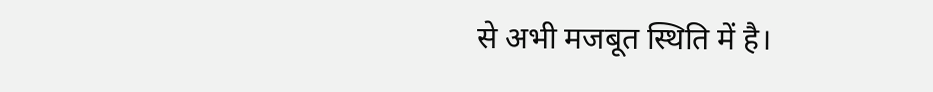से अभी मजबूत स्थिति में है।